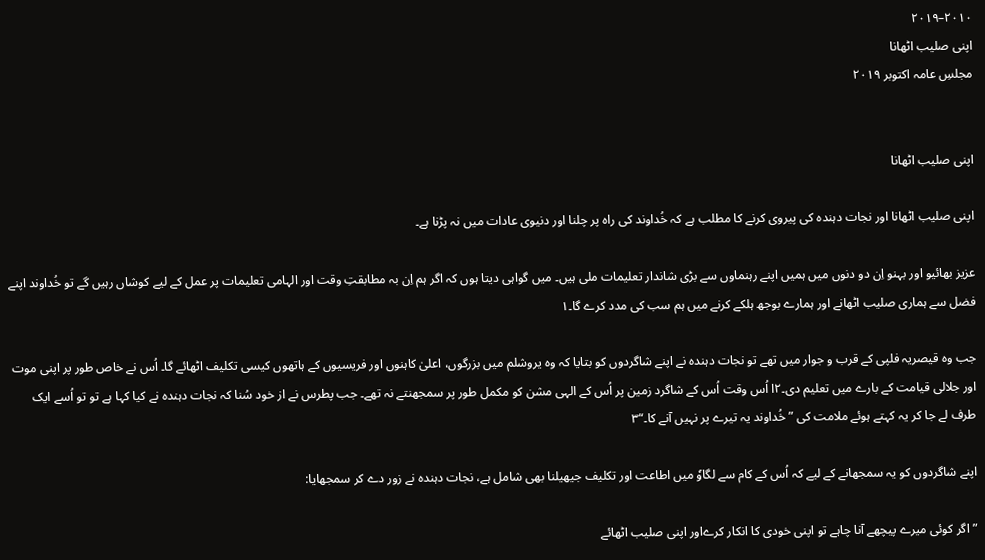۲۰۱۰–۲۰۱۹
اپنی صلیب اٹھانا
مجلسِ عامہ اکتوبر ۲۰۱۹


اپنی صلیب اٹھانا

اپنی صلیب اٹھانا اور نجات دہندہ کی پیروی کرنے کا مطلب ہے کہ خُداوند کی راہ پر چلنا اور دنیوی عادات میں نہ پڑنا ہے۔

عزیز بھائیو اور بہنو اِن دو دنوں میں ہمیں اپنے رہنماوں سے بڑی شاندار تعلیمات ملی ہیں۔ میں گواہی دیتا ہوں کہ اگر ہم اِن بہ مطابقتِ وقت اور الہامی تعلیمات پر عمل کے لیے کوشاں رہیں گے تو خُداوند اپنے فضل سے ہماری صلیب اٹھانے اور ہمارے بوجھ ہلکے کرنے میں ہم سب کی مدد کرے گا۔۱

جب وہ قیصریہ فلپی کے قرب و جوار میں تھے تو نجات دہندہ نے اپنے شاگردوں کو بتایا کہ وہ یروشلم میں بزرگوں، اعلیٰ کاہنوں اور فریسیوں کے ہاتھوں کیسی تکلیف اٹھائے گا۔ اُس نے خاص طور پر اپنی موت اور جلالی قیامت کے بارے میں تعلیم دی۔۲ا اُس وقت اُس کے شاگرد زمین پر اُس کے الہی مشن کو مکمل طور پر سمجھنتے نہ تھے۔ جب پطرس نے از خود سُنا کہ نجات دہندہ نے کیا کہا ہے تو تو اُسے ایک طرف لے جا کر یہ کہتے ہوئے ملامت کی ”خُداوند یہ تیرے پر نہیں آنے کا۔“۳

اپنے شاگردوں کو یہ سمجھانے کے لیے کہ اُس کے کام سے لگاوٗ میں اطاعت اور تکلیف جیھیلنا بھی شامل ہے، نجات دہندہ نے زور دے کر سمجھایا:

”اگر کوئی میرے پیچھے آنا چاہے تو اپنی خودی کا انکار کرےاور اپنی صلیب اٹھائے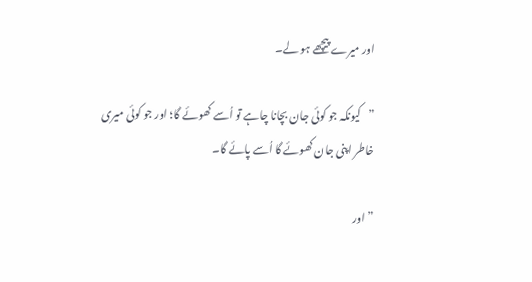اور میرے پیچھے ہو لے۔

”کیونکہ جو کوئی جان بچانا چاہے تو اُسے کھوئے گا؛ اور جو کوئی میری خاطر اپنی جان کھوئے گا اُسے پائے گا۔

” اور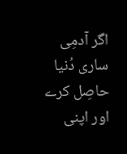اگر آدمِی ساری دُنیا حاصِل کرے اور اپنی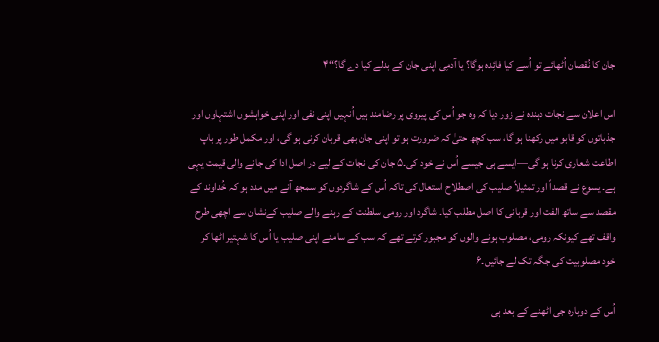جان کا نُقصان اُٹھائے تو اُسے کیا فائِدہ ہوگا؟ یا آدمِی اپنی جان کے بدلے کیا دے گا؟“۴

اس اعلان سے نجات دہندہ نے زور دیا کہ وہ جو اُس کی پیروی پر رضامند ہیں اُنہیں اپنی نفی اور اپنی خواہشوں اشتہاوں اور جذباتوں کو قابو میں رکھنا ہو گا، سب کچھ حتیٰ کہ ضرورت ہو تو اپنی جان بھی قربان کرنی ہو گی، اور مکمل طور پر باپ اطاعت شعاری کرنا ہو گی—ایسے ہی جیسے اُس نے خود کی۔۵ جان کی نجات کے لیے در اصل ادا کی جانے والی قیمت یہی ہے۔ یسوع نے قصداً اور تمثیلاً صلیب کی اصطلاح استعال کی تاکہ اُس کے شاگردوں کو سمجھ آنے میں مدد ہو کہ خُداوند کے مقصد سے ساتھ الفت اور قربانی کا اصل مطلب کیا۔ شاگرد اور رومی سلطنت کے رہنے والے صلیب کےنشان سے اچھی طرح واقف تھے کیونکہ رومی، مصلوب ہونے والوں کو مجبور کرتے تھے کہ سب کے سامنے اپنی صلیب یا اُس کا شہتیر اٹھا کر خود مصلوبیت کی جگہ تک لے جائیں۔۶

اُس کے دوبارہ جی اٹھنے کے بعد ہی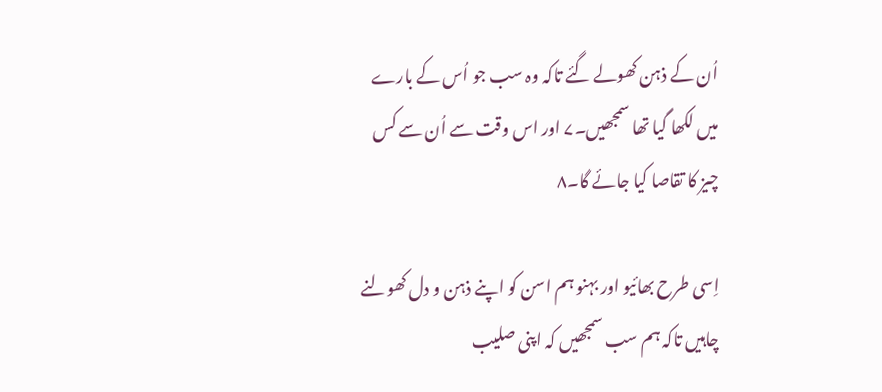اُن کے ذہن کھولے گئے تاکہ وہ سب جو اُس کے بارے میں لکھا گیا تھا سمجھیں۔۷ اور اس وقت سے اُن سے کس چیز کا تقاصا کیا جائے گا۔۸

اِسی طرح بھائیو اور بہنو ہم اسن کو اپنے ذہن و دل کھولنے چاہیں تاکہ ہم سب سمجھیں کہ اپنی صلیب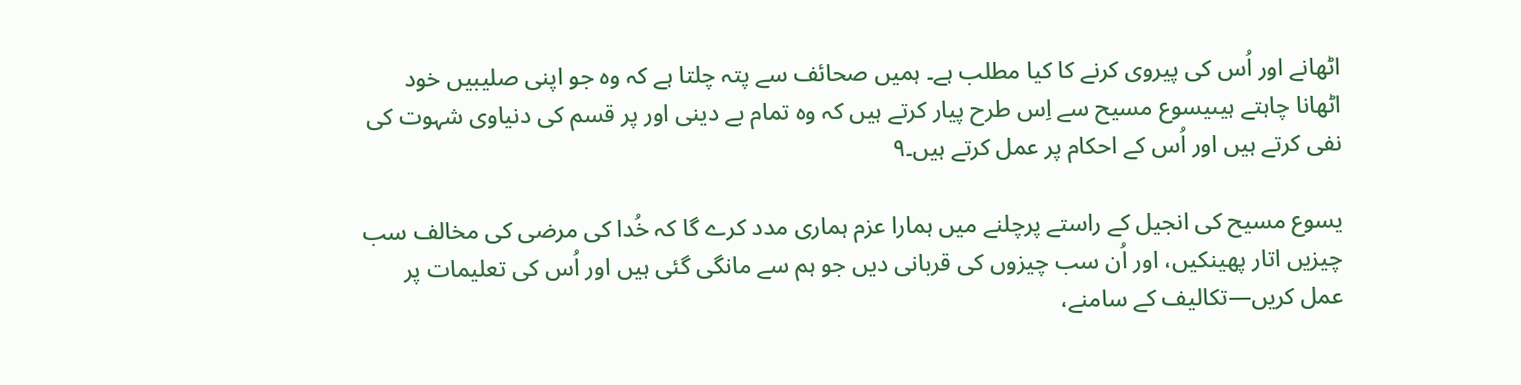اٹھانے اور اُس کی پیروی کرنے کا کیا مطلب ہے۔ ہمیں صحائف سے پتہ چلتا ہے کہ وہ جو اپنی صلیبیں خود اٹھانا چاہتے ہیںیسوع مسیح سے اِس طرح پیار کرتے ہیں کہ وہ تمام بے دینی اور پر قسم کی دنیاوی شہوت کی نفی کرتے ہیں اور اُس کے احکام پر عمل کرتے ہیں۔۹

یسوع مسیح کی انجیل کے راستے پرچلنے میں ہمارا عزم ہماری مدد کرے گا کہ خُدا کی مرضی کی مخالف سب چیزیں اتار پھینکیں، اور اُن سب چیزوں کی قربانی دیں جو ہم سے مانگی گئی ہیں اور اُس کی تعلیمات پر عمل کریں—تکالیف کے سامنے،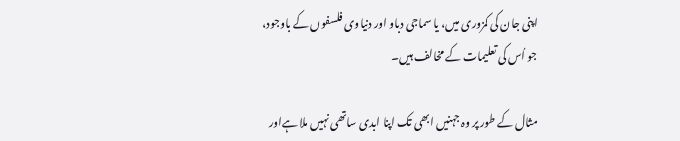اپنی جان کی کمزوری میں، یا سماجی دباو اور دنیاوی فلسفوں کے باوجود، جو اُس کی تعلیمات کے مخالف ہیں۔

مثال کے طور پر وہ جہنیں ابھی تک اپنا ابدی ساتھی نہیں ملا ہےاور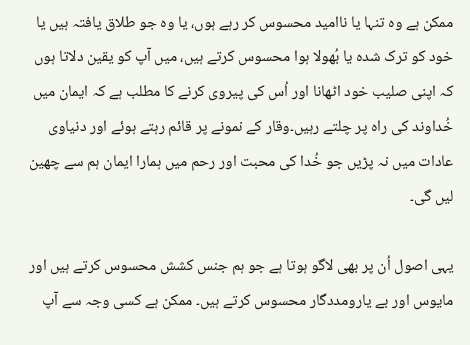ممکن ہے وہ تنہا یا ناامید محسوس کر رہے ہوں، یا وہ جو طلاق یافتہ ہیں یا خود کو ترک شدہ یا بُھولا ہوا محسوس کرتے ہیں، میں آپ کو یقین دلاتا ہوں کہ اپنی صلیب خود اٹھانا اور اُس کی پیروی کرنے کا مطلب ہے کہ ایمان میں خُداوند کی راہ پر چلتے رہیں۔وقار کے نمونے پر قائم رہتے ہوئے اور دنیاوی عادات میں نہ پڑیں جو خُدا کی محبت اور رحم میں ہمارا ایمان ہم سے چھین لیں گی۔

یہی اصول اُن پر بھی لاگو ہوتا ہے جو ہم جنس کشش محسوس کرتے ہیں اور مایوس اور بے یارومددگار محسوس کرتے ہیں۔ ممکن ہے کسی وجہ سے آپ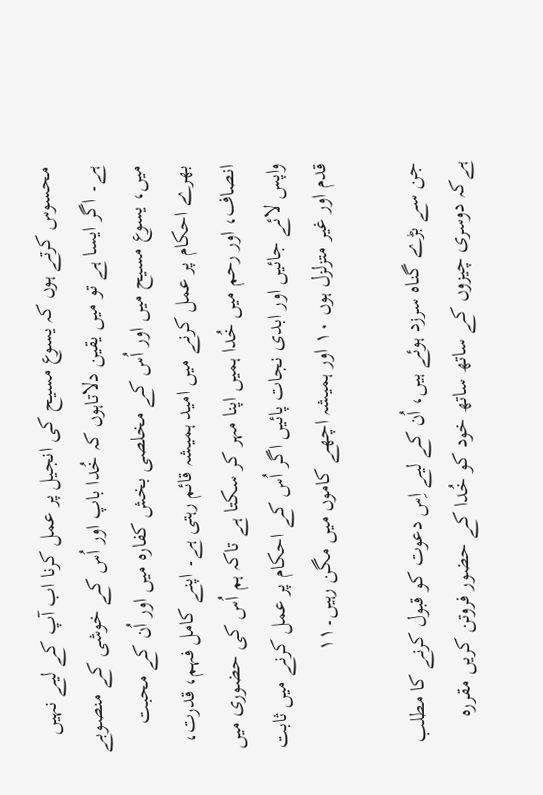محسوس کرتے ہوں کہ یسوع مسیح کی انجیل پر عمل کرنا اب آپ کے لیے نہیں ہے۔ اگر ایسا ہے تو میں یقین دلاتاہوں کہ خُدا باپ اور اُس کے خوشی کے منصوبے میں، یسوع مسیح میں اور اُس کے مخلصی بخش کفارہ میں اور اُن کے محبت بھرے احکام پر عمل کرنے میں امید ہمیشہ قائم رہتی ہے۔ اپنے کامل فہم، قدرت، انصاف، اور رحم میں خُدا ہمیں اپنا مہر کر سکتا ہے تاکہ ہم اُس کی حضوری میں واپس لائے جائیں اور ابدی نجات پائیں اگر اُس کے احکام پر عمل کرنے میں ثابت قدم اور غیر متزلزل ہوں ۱۰ اور ہمیشہ اچھے کاموں میں مگن رہیں۔۱۱

جن سے بڑے گناہ سرزد ہوئے ہیں، اُن کے لیے اِس دعوت کو قبول کرنے کا مطلب ہےکہ دوسری چیزوں کے ساتھ ساتھ خود کو خُدا کے حضور فروتن کریں مقررہ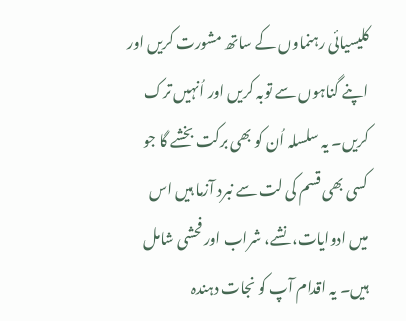کلیسیائی رہنماوں کے ساتھ مشورت کریں اور اپنے گناہوں سے توبہ کریں اور اُنہیں ترک کریں۔ یہ سلسلہ اُن کو بھی برکت بخشے گا جو کسی بھی قسم کی لت سے نبرد آزما ہیں اس میں ادوایات، نشے، شراب اور فحشی شامل ہیں۔ یہ اقدام آپ کو نجات دہندہ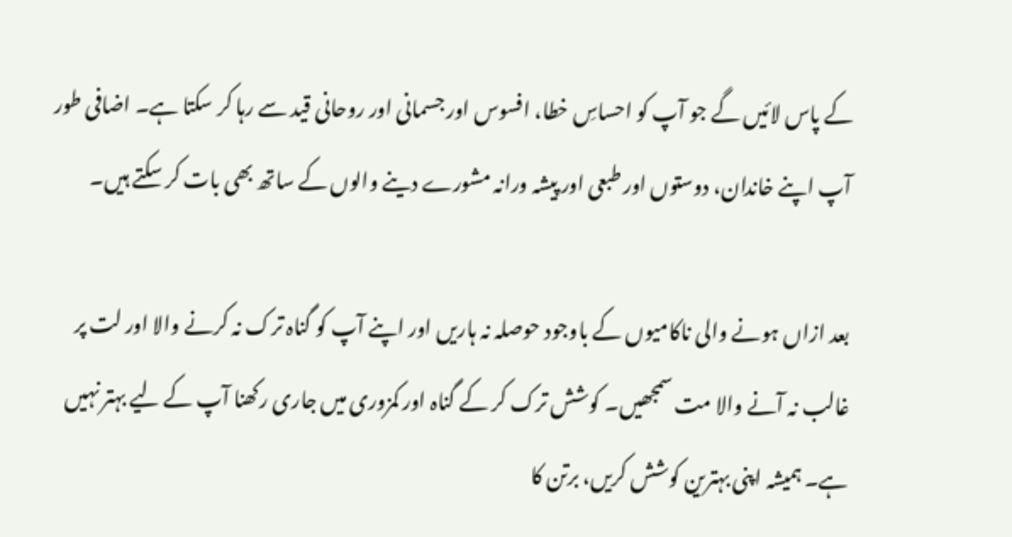کے پاس لائیں گے جو آپ کو احساسِ خطا، افسوس اور جسمانی اور روحانی قید سے رہا کر سکتا ہے۔ اضافی طور آپ اپنے خاندان، دوستوں اور طبعی اور پیشہ ورانہ مشورے دینے والوں کے ساتھ بھی بات کر سکتے ہیں۔

بعد ازاں ہونے والی ناکامیوں کے باوجود حوصلہ نہ ہاریں اور اپنے آپ کو گناہ ترک نہ کرنے والا اور لت پر غالب نہ آنے والا مت سمجھیں۔ کوشش ترک کر کے گناہ اور کمزوری میں جاری رکھنا آپ کے لیے بہتر نہیں ہے۔ ہمیشہ اپنی بہترین کوشش کریں، برتن کا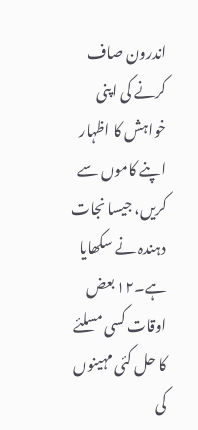اندرون صاف کرنے کی اپنی خواہش کا اظہار اپنے کاموں سے کریں، جیسا نجات دہندہ نے سکھایا ہے۔۱۲ بعض اوقات کسی مسلئے کا حل کئی مہینوں کی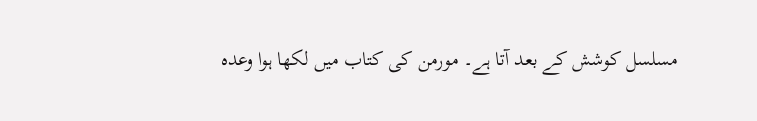مسلسل کوشش کے بعد آتا ہے۔ مورمن کی کتاب میں لکھا ہوا وعدہ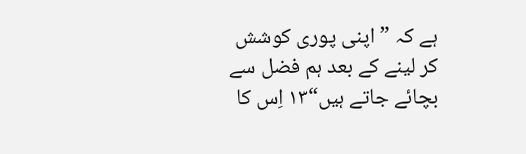ہے کہ ”اپنی پوری کوشش کر لینے کے بعد ہم فضل سے بچائے جاتے ہیں“۱۳ اِس کا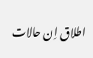اطلاق اِن حالات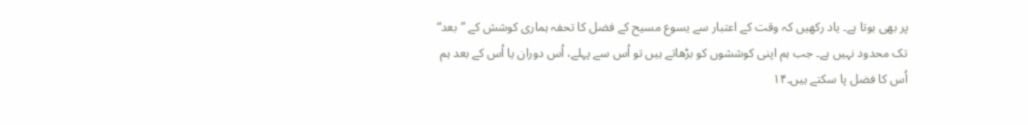پر بھی ہوتا ہے۔ یاد رکھیں کہ وقت کے اعتبار سے یسوع مسیح کے فضل کا تحفہ ہماری کوشش کے ”بعد“ تک محدود نہیں ہے۔ جب ہم اپنی کوششوں کو بڑھاتے ہیں تو اُس سے پہلے، اُس دوران یا اُس کے بعد ہم اُس کا فضل پا سکتے ہیں۔۱۴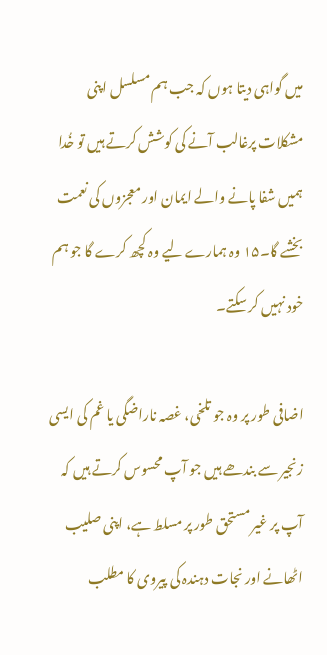میں گواہی دیتا ہوں کہ جب ہم مسلسل اپنی مشکلات پرغالب آنے کی کوشش کرتے ہیں تو خُدا ہمیں شفا پانے والے ایمان اور معجزوں کی نعمت بخشے گا۔۱۵ وہ ہمارے لیے وہ کچھ کرے گا جو ہم خود نہیں کر سکتے۔

اضافی طور پر وہ جو تلخی، غصہ ناراضگی یا غم کی ایسی زنجیر سے بندھے ہیں جو آپ محسوس کرتے ہیں کہ آپ پر غیر مستحق طور پر مسلط ہے، اپنی صلیب اٹھانے اور نجات دہندہ کی پیروی کا مطلب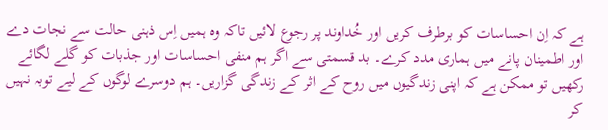ہے کہ اِن احساسات کو برطرف کریں اور خُداوند پر رجوع لائیں تاکہ وہ ہمیں اِس ذہنی حالت سے نجات دے اور اطمینان پانے میں ہماری مدد کرے۔ بد قسمتی سے اگر ہم منفی احساسات اور جذبات کو گلے لگائے رکھیں تو ممکن ہے کہ اپنی زندگیوں میں روح کے اثر کے زندگی گزاریں۔ ہم دوسرے لوگوں کے لیے توبہ نہیں کر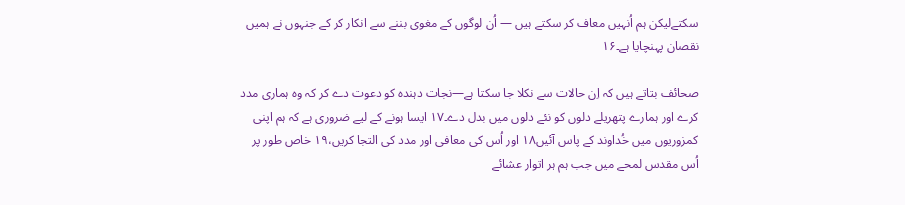سکتےلیکن ہم اُنہیں معاف کر سکتے ہیں — اُن لوگوں کے مغوی بننے سے انکار کر کے جنہوں نے ہمیں نقصان پہنچایا ہے۔۱۶

صحائف بتاتے ہیں کہ اِن حالات سے نکلا جا سکتا ہے—نجات دہندہ کو دعوت دے کر کہ وہ ہماری مدد کرے اور ہمارے پتھریلے دلوں کو نئے دلوں میں بدل دے۔۱۷ ایسا ہونے کے لیے ضروری ہے کہ ہم اپنی کمزوریوں میں خُداوند کے پاس آئیں۱۸ اور اُس کی معافی اور مدد کی التجا کریں،۱۹ خاص طور پر اُس مقدس لمحے میں جب ہم ہر اتوار عشائے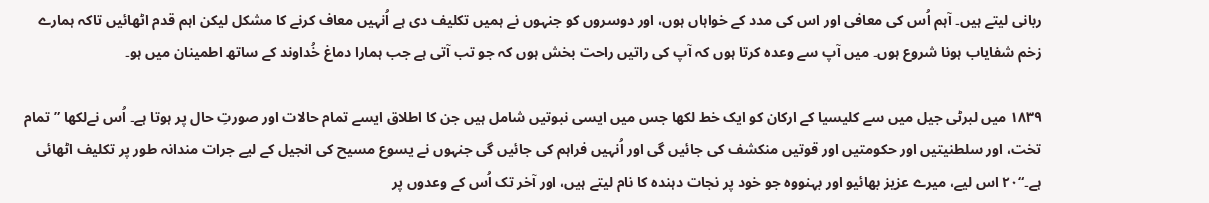ربانی لیتے ہیں۔ آہم اُس کی معافی اور اس کی مدد کے خواہاں ہوں، اور دوسروں کو جنہوں نے ہمیں تکلیف دی ہے اُنہیں معاف کرنے کا مشکل لیکن اہم قدم اٹھائیں تاکہ ہمارے زخم شفایاب ہونا شروع ہوں۔ میں آپ سے وعدہ کرتا ہوں کہ آپ کی راتیں راحت بخش ہوں کہ جو تب آتی ہے جب ہمارا دماغ خُداوند کے ساتھ اطمینان میں ہو۔

۱۸۳۹ میں لبرٹی جیل میں سے کلیسیا کے ارکان کو ایک خط لکھا جس میں ایسی نبوتیں شامل ہیں جن کا اطلاق ایسے تمام حالات اور صورتِ حال پر ہوتا ہے۔ اُس نےلکھا ”تمام تخت، اور سلطنیتیں اور حکومتیں اور قوتیں منکشف کی جائیں گی اور اُنہیں فراہم کی جائیں گی جنہوں نے یسوع مسیح کی انجیل کے لیے جرات مندانہ طور پر تکلیف اٹھائی ہے۔“۲۰ اس لیے، میرے عزیز بھائیو اور بہنووہ جو خود پر نجات دہندہ کا نام لیتے ہیں، اور آخر تک اُس کے وعدوں پر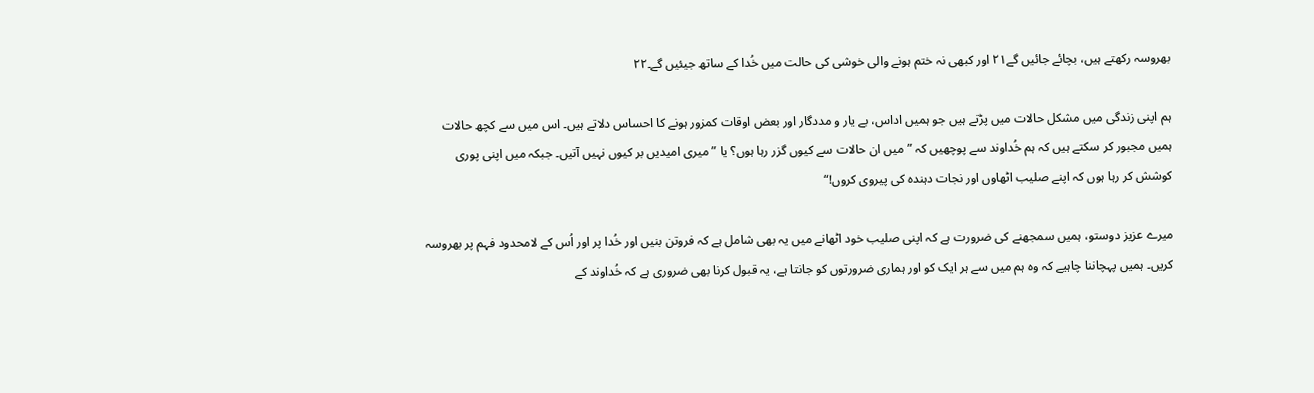بھروسہ رکھتے ہیں، بچائے جائیں گے۲۱ اور کبھی نہ ختم ہونے والی خوشی کی حالت میں خُدا کے ساتھ جیئیں گے۔۲۲

ہم اپنی زندگی میں مشکل حالات میں پڑتے ہیں جو ہمیں اداس، بے یار و مددگار اور بعض اوقات کمزور ہونے کا احساس دلاتے ہیں۔ اس میں سے کچھ حالات ہمیں مجبور کر سکتے ہیں کہ ہم خُداوند سے پوچھیں کہ ” میں ان حالات سے کیوں گزر رہا ہوں؟ یا ” میری امیدیں بر کیوں نہیں آتیں۔ جبکہ میں اپنی پوری کوشش کر رہا ہوں کہ اپنے صلیب اٹھاوں اور نجات دہندہ کی پیروی کروں!“

میرے عزیز دوستو، ہمیں سمجھنے کی ضرورت ہے کہ اپنی صلیب خود اٹھانے میں یہ بھی شامل ہے کہ فروتن بنیں اور خُدا پر اور اُس کے لامحدود فہم پر بھروسہ کریں۔ ہمیں پہچاننا چاہیے کہ وہ ہم میں سے ہر ایک کو اور ہماری ضرورتوں کو جانتا ہے، یہ قبول کرنا بھی ضروری ہے کہ خُداوند کے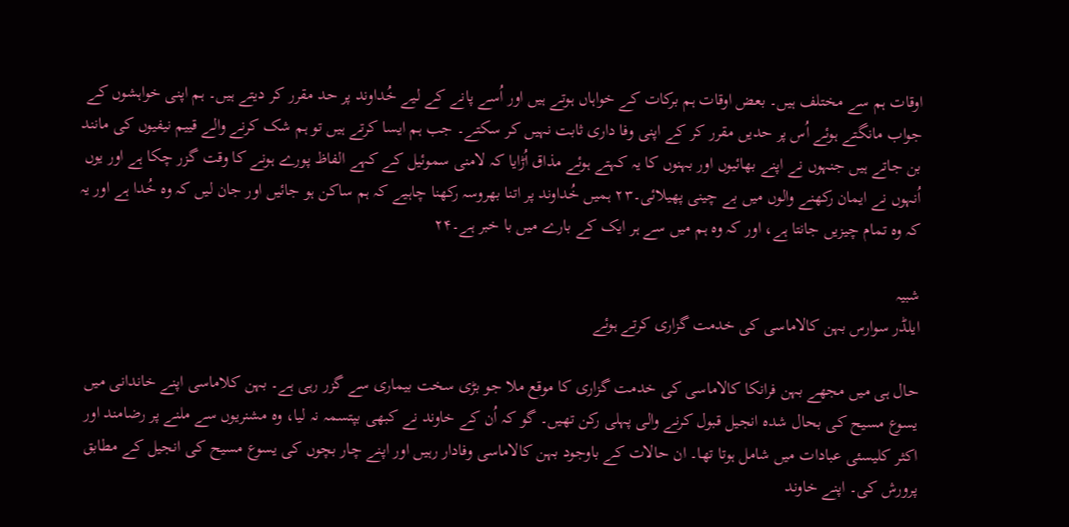اوقات ہم سے مختلف ہیں۔ بعض اوقات ہم برکات کے خواہاں ہوتے ہیں اور اُسے پانے کے لیے خُداوند پر حد مقرر کر دیتے ہیں۔ ہم اپنی خواہشوں کے جواب مانگتے ہوئے اُس پر حدیں مقرر کر کے اپنی وفا داری ثابت نہیں کر سکتے۔ جب ہم ایسا کرتے ہیں تو ہم شک کرنے والے قییم نیفیوں کی مانند بن جاتے ہیں جنہوں نے اپنے بھائیوں اور بہنوں کا یہ کہتے ہوئے مذاق اُڑایا کہ لامنی سموئیل کے کہے الفاظ پورے ہونے کا وقت گزر چکا ہے اور یوں اُنہوں نے ایمان رکھنے والوں میں بے چینی پھیلائی۔۲۳ ہمیں خُداوند پر اتنا بھروسہ رکھنا چاہیے کہ ہم ساکن ہو جائیں اور جان لیں کہ وہ خُدا ہے اور یہ کہ وہ تمام چیزیں جانتا ہے، اور کہ وہ ہم میں سے ہر ایک کے بارے میں با خبر ہے۔۲۴

شبیہ
ایلڈر سوارس بہن کالاماسی کی خدمت گزاری کرتے ہوئے

حال ہی میں مجھے بہن فرانکا کالاماسی کی خدمت گزاری کا موقع ملا جو بڑی سخت بیماری سے گزر رہی ہے۔ بہن کلاماسی اپنے خاندانی میں یسوع مسیح کی بحال شدہ انجیل قبول کرنے والی پہلی رکن تھیں۔ گو کہ اُن کے خاوند نے کبھی بپتسمہ نہ لیا، وہ مشنریوں سے ملنے پر رضامند اور اکثر کلیسئی عبادات میں شامل ہوتا تھا۔ ان حالات کے باوجود بہن کالاماسی وفادار رہیں اور اپنے چار بچوں کی یسوع مسیح کی انجیل کے مطابق پرورش کی۔ اپنے خاوند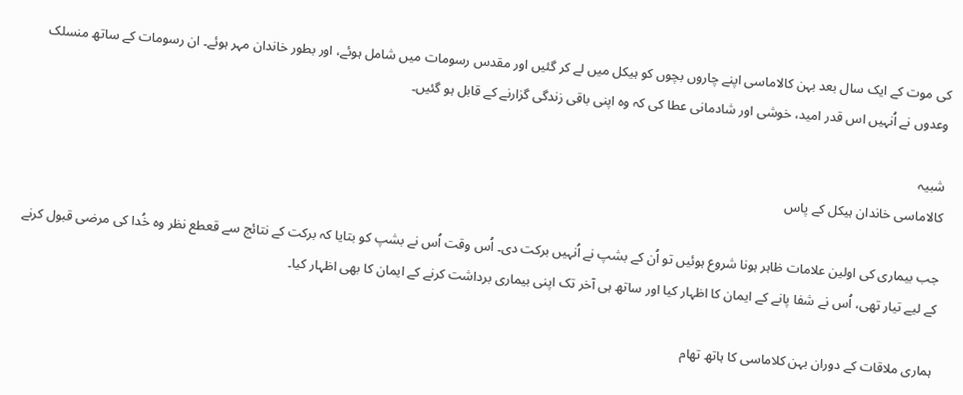کی موت کے ایک سال بعد بہن کالاماسی اپنے چاروں بچوں کو ہیکل میں لے کر گئیں اور مقدس رسومات میں شامل ہوئے، اور بطور خاندان مہر ہوئے۔ ان رسومات کے ساتھ منسلک وعدوں نے اُنہیں اس قدر امید، خوشی اور شادمانی عطا کی کہ وہ اپنی باقی زندگی گزارنے کے قابل ہو گئیں۔

شبیہ
کالاماسی خاندان ہیکل کے پاس

جب بیماری کی اولین علامات ظاہر ہونا شروع ہوئیں تو اُن کے بشپ نے اُنہیں برکت دی۔ اُس وقت اُس نے بشپ کو بتایا کہ برکت کے نتائج سے قعطع نظر وہ خُدا کی مرضی قبول کرنے کے لیے تیار تھی، اُس نے شفا پانے کے ایمان کا اظہار کیا اور ساتھ ہی آخر تک اپنی بیماری برداشت کرنے کے ایمان کا بھی اظہار کیا۔

ہماری ملاقات کے دوران بہن کلاماسی کا ہاتھ تھام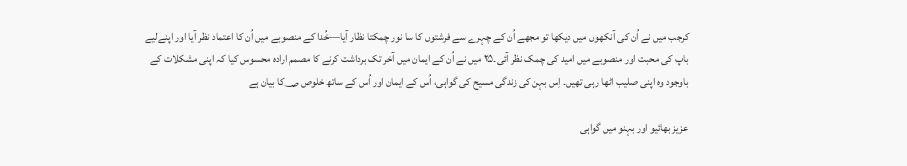کرجب میں نے اُن کی آنکھوں میں دیکھا تو مجھے اُن کے چہرے سے فرشتوں کا سا نور چمکتا نظار آیا—خُدا کے منصوبے میں اُن کا اعتماد نظر آیا اور اپنےلیے باپ کی محبت اور منصوبے میں امید کی چمک نظر آئی۔۲۵ میں نے اُن کے ایمان میں آخر تک برداشت کرنے کا مصمم ارادہ محسوس کیا کہ اپنی مشکلات کے باوجود وہ اپنی صلیب اٹھا رہی تھیں۔ اِس بہن کی زندگی مسیح کی گواہی، اُس کے ایمان اور اُس کے ساتھ خلوص ؃کا بیان ہے

عزیز بھائیو اور بہنو میں گواہی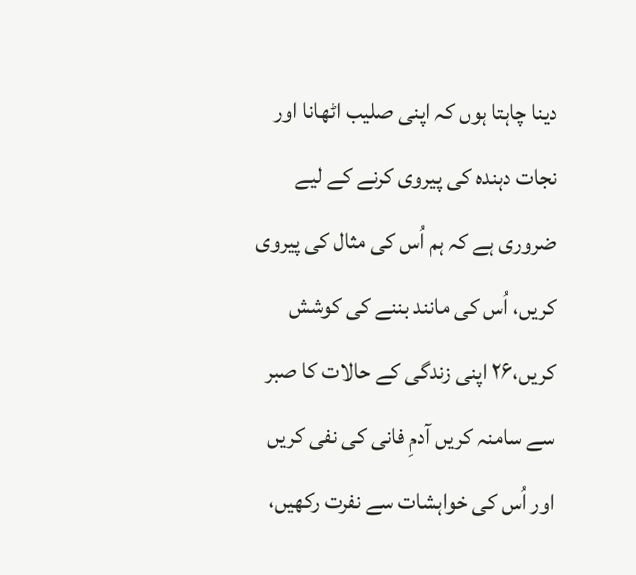دینا چاہتا ہوں کہ اپنی صلیب اٹھانا اور نجات دہندہ کی پیروی کرنے کے لیے ضروری ہے کہ ہم اُس کی مثال کی پیروی کریں، اُس کی مانند بننے کی کوشش کریں،۲۶ اپنی زندگی کے حالات کا صبر سے سامنہ کریں آدمِ فانی کی نفی کریں اور اُس کی خواہشات سے نفرت رکھیں،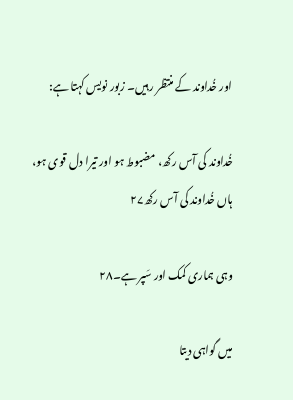اور خُداوند کے منتظر رہیں۔ زبور نویس کہتا ہے:

خُداوند کی آس رکھ، مضبوط ہو اور تیرا دل قوی ہو، ہاں خُداوند کی آس رکھ۲۷

وہی ہماری کمک اور سَپر ہے۔۲۸

میں گواہی دیتا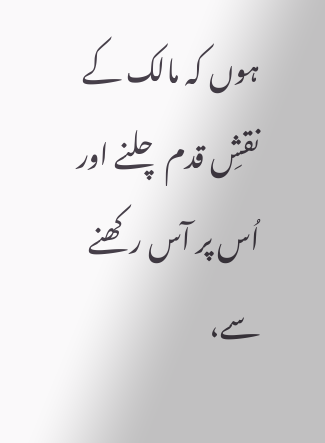ہوں کہ مالک کے نقشِ قدم چلنے اور اُس پر آس رکھنے سے،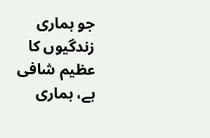جو ہماری زندگیوں کا عظیم شافی ہے، ہماری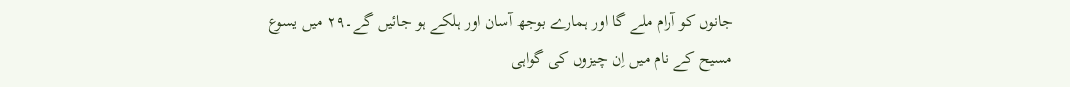جانوں کو آرام ملے گا اور ہمارے بوجھ آسان اور ہلکے ہو جائیں گے۔۲۹ میں یسوع مسیح کے نام میں اِن چیزوں کی گواہی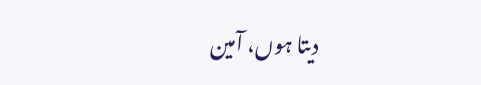دیتا ہوں، آمین